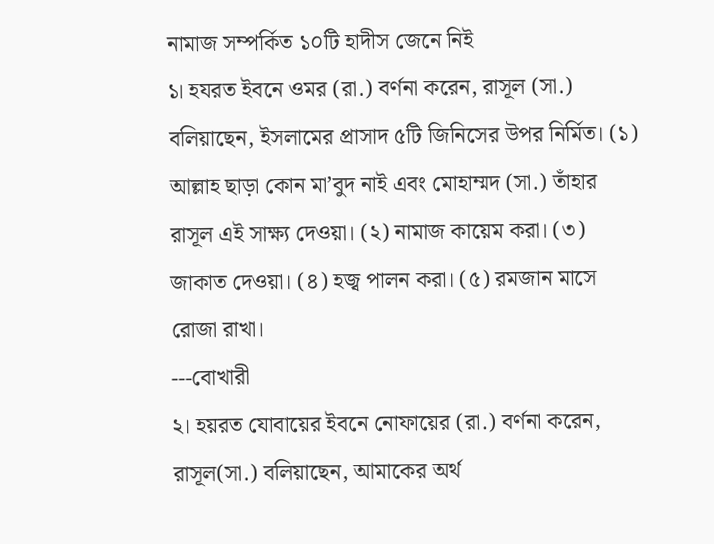নামাজ সম্পর্কিত ১০টি হাদীস জেনে নিই
১। হযরত ইবনে ওমর (রা.) বর্ণনা করেন, রাসূল (সা.) বলিয়াছেন, ইসলামের প্রাসাদ ৫টি জিনিসের উপর নির্মিত। (১) আল্লাহ ছাড়া কোন মা’বুদ নাই এবং মোহাম্মদ (সা.) তাঁহার রাসূল এই সাক্ষ্য দেওয়া। (২) নামাজ কায়েম করা। (৩) জাকাত দেওয়া। (৪) হজ্ব পালন করা। (৫) রমজান মাসে রোজা রাখা।
---বোখারী
২। হয়রত যোবায়ের ইবনে নোফায়ের (রা.) বর্ণনা করেন, রাসূল(সা.) বলিয়াছেন, আমাকের অর্থ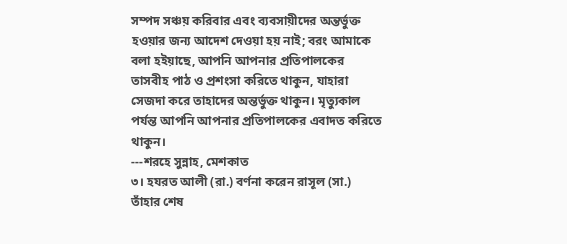সম্পদ সঞ্চয় করিবার এবং ব্যবসায়ীদের অন্তর্ভুক্ত হওয়ার জন্য আদেশ দেওয়া হয় নাই; বরং আমাকে বলা হইয়াছে, আপনি আপনার প্রতিপালকের তাসবীহ পাঠ ও প্রশংসা করিতে থাকুন, যাহারা সেজদা করে তাহাদের অন্তর্ভুক্ত থাকুন। মৃত্যুকাল পর্যন্ত আপনি আপনার প্রতিপালকের এবাদত করিতে থাকুন।
---শরহে সুন্নাহ, মেশকাত
৩। হযরত আলী (রা.) বর্ণনা করেন রাসূল (সা.) তাঁহার শেষ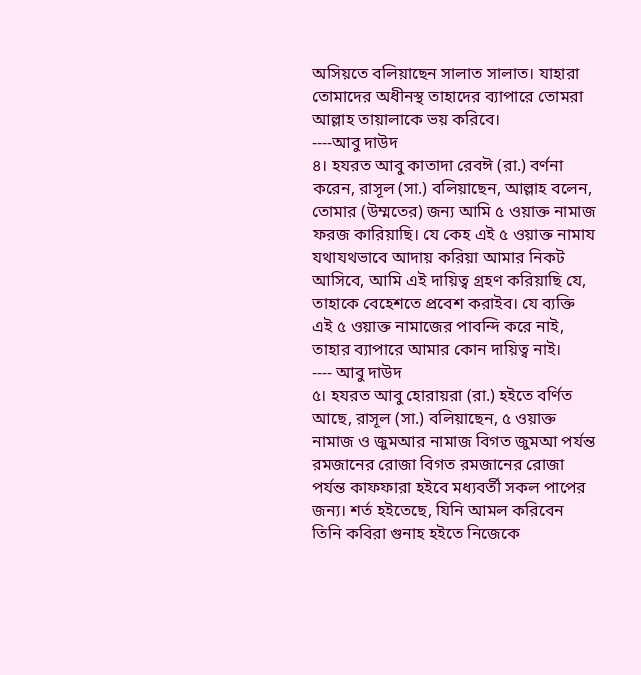অসিয়তে বলিয়াছেন সালাত সালাত। যাহারা তোমাদের অধীনস্থ তাহাদের ব্যাপারে তোমরা আল্লাহ তায়ালাকে ভয় করিবে।
----আবু দাউদ
৪। হযরত আবু কাতাদা রেবঈ (রা.) বর্ণনা করেন, রাসূল (সা.) বলিয়াছেন, আল্লাহ বলেন, তোমার (উম্মতের) জন্য আমি ৫ ওয়াক্ত নামাজ ফরজ কারিয়াছি। যে কেহ এই ৫ ওয়াক্ত নামায যথাযথভাবে আদায় করিয়া আমার নিকট আসিবে, আমি এই দায়িত্ব গ্রহণ করিয়াছি যে, তাহাকে বেহেশতে প্রবেশ করাইব। যে ব্যক্তি এই ৫ ওয়াক্ত নামাজের পাবন্দি করে নাই, তাহার ব্যাপারে আমার কোন দায়িত্ব নাই।
---- আবু দাউদ
৫। হযরত আবু হোরায়রা (রা.) হইতে বর্ণিত আছে, রাসূল (সা.) বলিয়াছেন, ৫ ওয়াক্ত নামাজ ও জুমআর নামাজ বিগত জুমআ পর্যন্ত রমজানের রোজা বিগত রমজানের রোজা পর্যন্ত কাফফারা হইবে মধ্যবর্তী সকল পাপের জন্য। শর্ত হইতেছে, যিনি আমল করিবেন তিনি কবিরা গুনাহ হইতে নিজেকে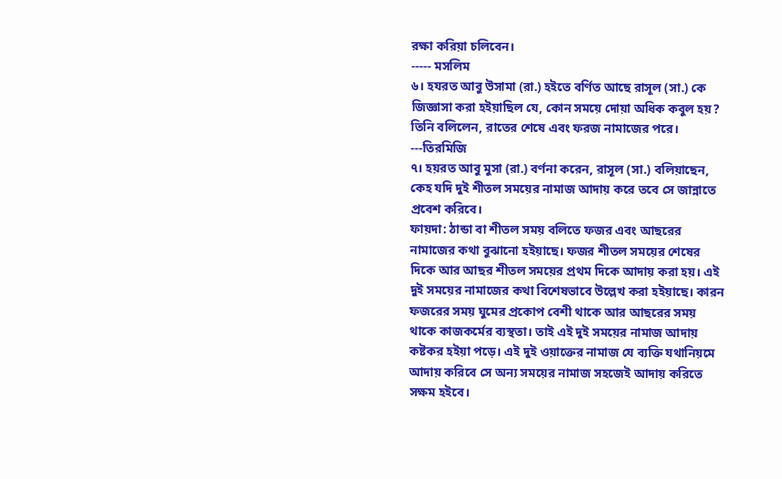রক্ষা করিয়া চলিবেন।
----- মসলিম
৬। হযরত আবু উসামা (রা.) হইতে বর্ণিত আছে রাসূল (সা.) কে জিজ্ঞাসা করা হইয়াছিল যে, কোন সময়ে দোয়া অধিক কবুল হয়? তিনি বলিলেন, রাতের শেষে এবং ফরজ নামাজের পরে।
---তিরমিজি
৭। হয়রত আবু মুসা (রা.) বর্ণনা করেন, রাসূল (সা.) বলিয়াছেন, কেহ যদি দুই শীতল সময়ের নামাজ আদায় করে তবে সে জান্নাতে প্রবেশ করিবে।
ফায়দা: ঠান্ডা বা শীতল সময় বলিতে ফজর এবং আছরের নামাজের কথা বুঝানো হইয়াছে। ফজর শীতল সময়ের শেষের দিকে আর আছর শীতল সময়ের প্রথম দিকে আদায় করা হয়। এই দুই সময়ের নামাজের কথা বিশেষভাবে উল্লেখ করা হইয়াছে। কারন ফজরের সময় ঘুমের প্রকোপ বেশী থাকে আর আছরের সময় থাকে কাজকর্মের ব্যস্থতা। তাই এই দুই সময়ের নামাজ আদায় কষ্টকর হইয়া পড়ে। এই দুই ওয়াক্তের নামাজ যে ব্যক্তি যথানিয়মে আদায় করিবে সে অন্য সময়ের নামাজ সহজেই আদায় করিতে সক্ষম হইবে।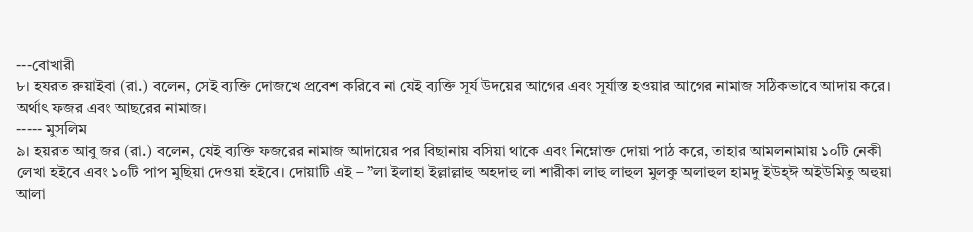---বোখারী
৮। হযরত রুয়াইবা (রা.) বলেন, সেই ব্যক্তি দোজখে প্রবেশ করিবে না যেই ব্যক্তি সূর্য উদয়ের আগের এবং সূর্যাস্ত হওয়ার আগের নামাজ সঠিকভাবে আদায় করে। অর্থাৎ ফজর এবং আছরের নামাজ।
----- মুসলিম
৯। হয়রত আবু জর (রা.) বলেন, যেই ব্যক্তি ফজরের নামাজ আদায়ের পর বিছানায় বসিয়া থাকে এবং নিম্নোক্ত দোয়া পাঠ করে, তাহার আমলনামায় ১০টি নেকী লেখা হইবে এবং ১০টি পাপ মুছিয়া দেওয়া হইবে। দোয়াটি এই – ”লা ইলাহা ইল্লাল্লাহু অহদাহু লা শারীকা লাহু লাহুল মুলকু অলাহুল হামদু ইউহ্ঈ অইউমিতু অহুয়া আলা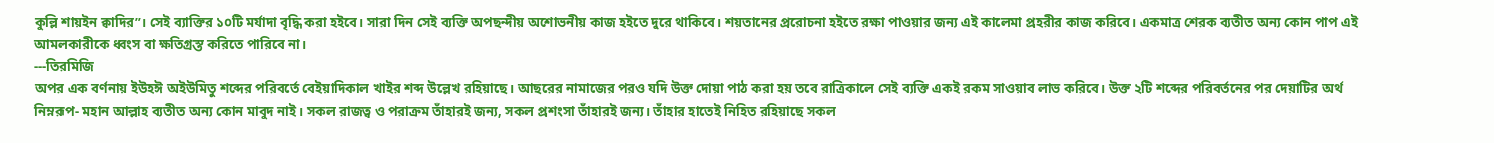কুল্লি শায়ইন ক্বাদির”। সেই ব্যাক্তির ১০টি মর্যাদা বৃদ্ধি করা হইবে। সারা দিন সেই ব্যক্তি অপছন্দীয় অশোভনীয় কাজ হইতে দুরে থাকিবে। শয়তানের প্ররোচনা হইতে রক্ষা পাওয়ার জন্য এই কালেমা প্রহরীর কাজ করিবে। একমাত্র শেরক ব্যতীত অন্য কোন পাপ এই আমলকারীকে ধ্বংস বা ক্ষতিগ্রস্ত করিতে পারিবে না।
---তিরমিজি
অপর এক বর্ণনায় ইউহঈ অইউমিতু শব্দের পরিবর্তে বেইয়াদিকাল খাইর শব্দ উল্লেখ রহিয়াছে। আছরের নামাজের পরও যদি উক্ত দোয়া পাঠ করা হয় তবে রাত্রিকালে সেই ব্যক্তি একই রকম সাওয়াব লাভ করিবে। উক্ত ২টি শব্দের পরিবর্তনের পর দেয়াটির অর্থ নিম্নরূপ- মহান আল্লাহ ব্যতীত অন্য কোন মাবুদ নাই। সকল রাজত্ব ও পরাক্রম তাঁহারই জন্য, সকল প্রশংসা তাঁহারই জন্য। তাঁহার হাতেই নিহিত রহিয়াছে সকল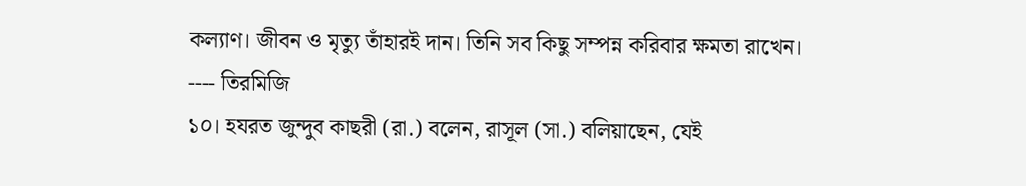কল্যাণ। জীবন ও মৃত্যু তাঁহারই দান। তিনি সব কিছু সম্পন্ন করিবার ক্ষমতা রাখেন।
---- তিরমিজি
১০। হযরত জুন্দুব কাছরী (রা.) বলেন, রাসূল (সা.) বলিয়াছেন, যেই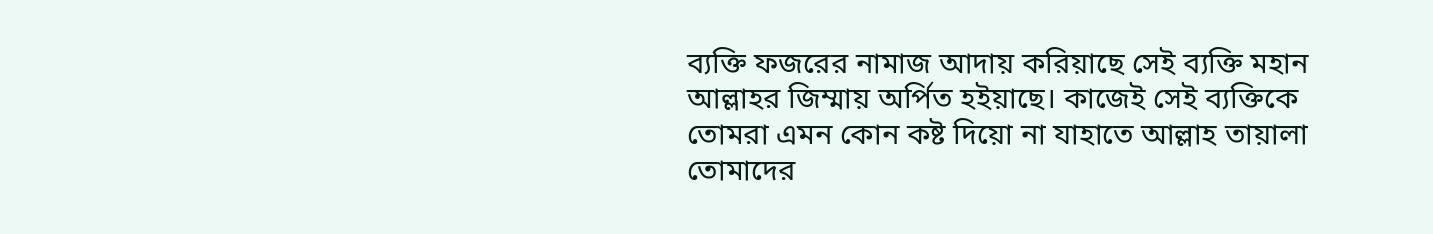ব্যক্তি ফজরের নামাজ আদায় করিয়াছে সেই ব্যক্তি মহান আল্লাহর জিম্মায় অর্পিত হইয়াছে। কাজেই সেই ব্যক্তিকে তোমরা এমন কোন কষ্ট দিয়ো না যাহাতে আল্লাহ তায়ালা তোমাদের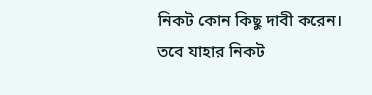নিকট কোন কিছু দাবী করেন। তবে যাহার নিকট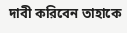দাবী করিবেন তাহাকে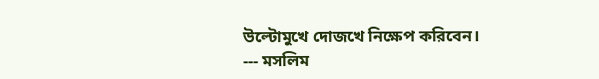উল্টোমুখে দোজখে নিক্ষেপ করিবেন।
--- মসলিম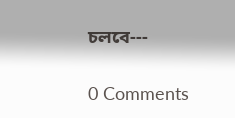চলবে---

0 Comments